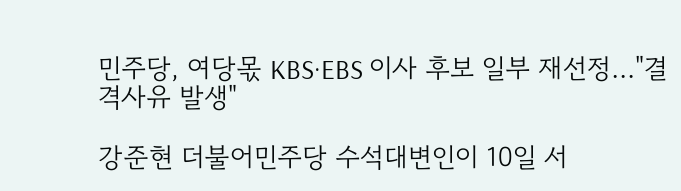민주당, 여당몫 KBS·EBS 이사 후보 일부 재선정…"결격사유 발생"

강준현 더불어민주당 수석대변인이 10일 서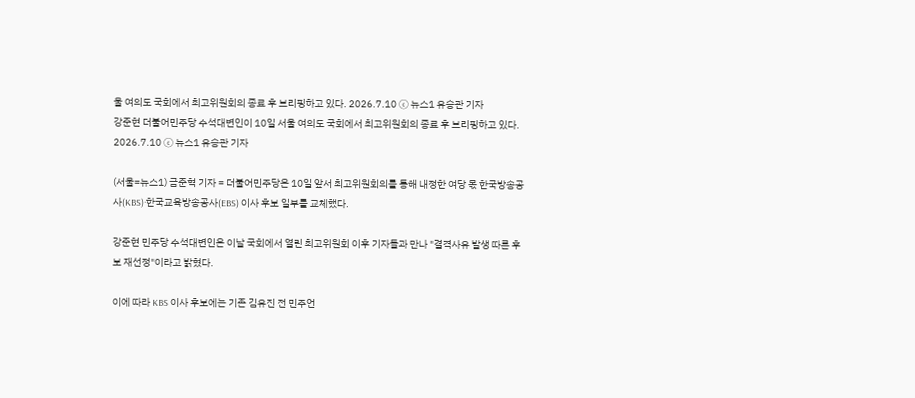울 여의도 국회에서 최고위원회의 종료 후 브리핑하고 있다. 2026.7.10 ⓒ 뉴스1 유승관 기자
강준현 더불어민주당 수석대변인이 10일 서울 여의도 국회에서 최고위원회의 종료 후 브리핑하고 있다. 2026.7.10 ⓒ 뉴스1 유승관 기자

(서울=뉴스1) 금준혁 기자 = 더불어민주당은 10일 앞서 최고위원회의를 통해 내정한 여당 몫 한국방송공사(KBS)·한국교육방송공사(EBS) 이사 후보 일부를 교체했다.

강준현 민주당 수석대변인은 이날 국회에서 열린 최고위원회 이후 기자들과 만나 "결격사유 발생 따른 후보 재선정"이라고 밝혔다.

이에 따라 KBS 이사 후보에는 기존 김유진 전 민주언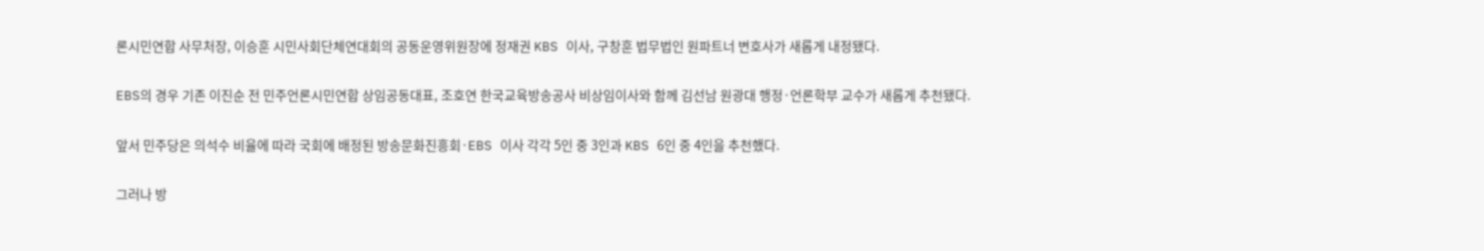론시민연합 사무처장, 이승훈 시민사회단체연대회의 공동운영위원장에 정재권 KBS 이사, 구창훈 법무법인 원파트너 변호사가 새롭게 내정됐다.

EBS의 경우 기존 이진순 전 민주언론시민연합 상임공동대표, 조호연 한국교육방송공사 비상임이사와 함께 김선남 원광대 행정·언론학부 교수가 새롭게 추천됐다.

앞서 민주당은 의석수 비율에 따라 국회에 배정된 방송문화진흥회·EBS 이사 각각 5인 중 3인과 KBS 6인 중 4인을 추천했다.

그러나 방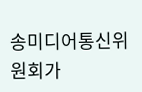송미디어통신위원회가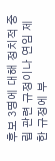후보 3명에 대해 정치적 중립 관련 규정이나 연임 제한 규정에 부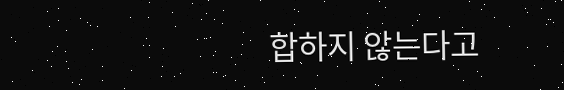합하지 않는다고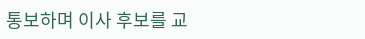통보하며 이사 후보를 교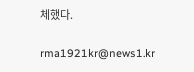체했다.

rma1921kr@news1.kr